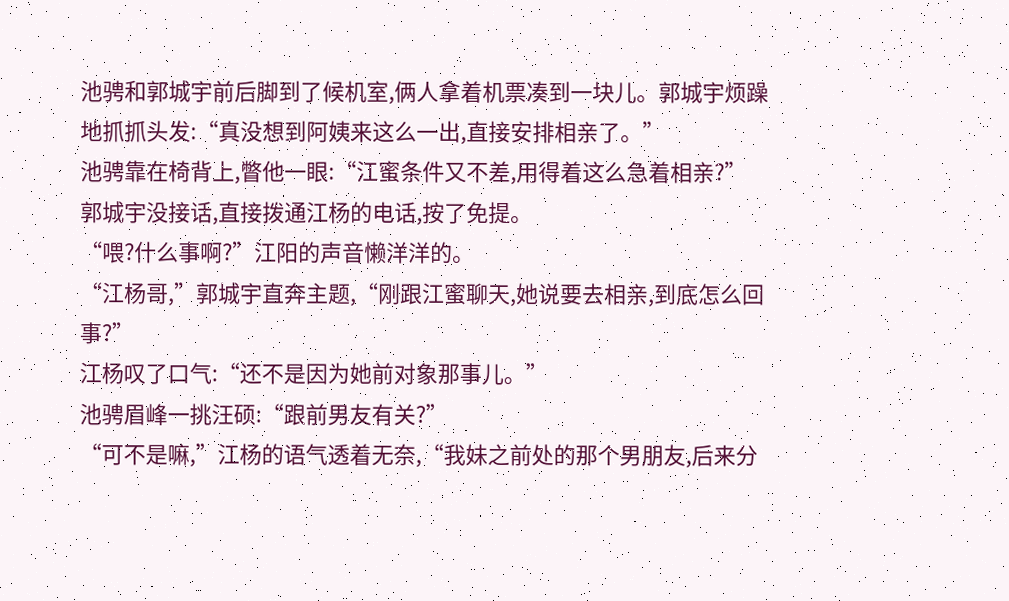池骋和郭城宇前后脚到了候机室,俩人拿着机票凑到一块儿。郭城宇烦躁地抓抓头发:“真没想到阿姨来这么一出,直接安排相亲了。”
池骋靠在椅背上,瞥他一眼:“江蜜条件又不差,用得着这么急着相亲?”
郭城宇没接话,直接拨通江杨的电话,按了免提。
“喂?什么事啊?”江阳的声音懒洋洋的。
“江杨哥,”郭城宇直奔主题,“刚跟江蜜聊天,她说要去相亲,到底怎么回事?”
江杨叹了口气:“还不是因为她前对象那事儿。”
池骋眉峰一挑汪硕:“跟前男友有关?”
“可不是嘛,”江杨的语气透着无奈,“我妹之前处的那个男朋友,后来分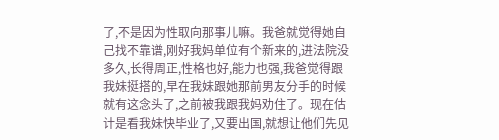了,不是因为性取向那事儿嘛。我爸就觉得她自己找不靠谱,刚好我妈单位有个新来的,进法院没多久,长得周正,性格也好,能力也强,我爸觉得跟我妹挺搭的,早在我妹跟她那前男友分手的时候就有这念头了,之前被我跟我妈劝住了。现在估计是看我妹快毕业了,又要出国,就想让他们先见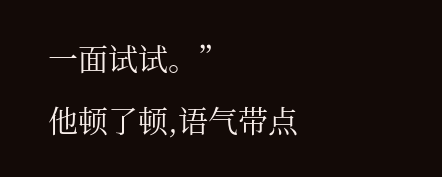一面试试。”
他顿了顿,语气带点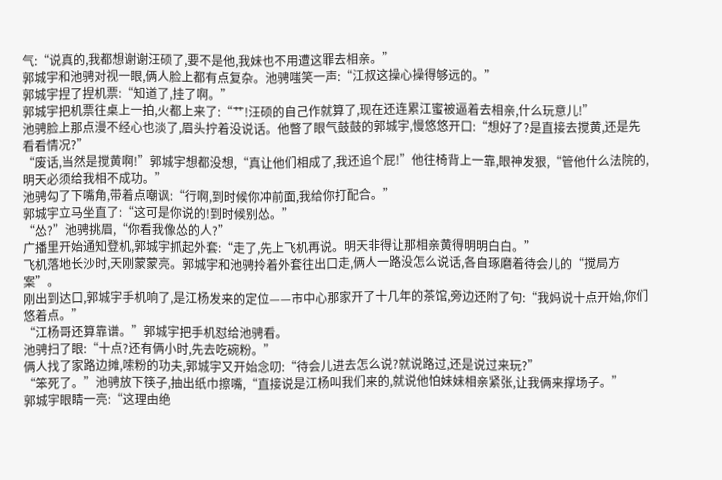气:“说真的,我都想谢谢汪硕了,要不是他,我妹也不用遭这罪去相亲。”
郭城宇和池骋对视一眼,俩人脸上都有点复杂。池骋嗤笑一声:“江叔这操心操得够远的。”
郭城宇捏了捏机票:“知道了,挂了啊。”
郭城宇把机票往桌上一拍,火都上来了:“艹!汪硕的自己作就算了,现在还连累江蜜被逼着去相亲,什么玩意儿!”
池骋脸上那点漫不经心也淡了,眉头拧着没说话。他瞥了眼气鼓鼓的郭城宇,慢悠悠开口:“想好了?是直接去搅黄,还是先看看情况?”
“废话,当然是搅黄啊!”郭城宇想都没想,“真让他们相成了,我还追个屁!”他往椅背上一靠,眼神发狠,“管他什么法院的,明天必须给我相不成功。”
池骋勾了下嘴角,带着点嘲讽:“行啊,到时候你冲前面,我给你打配合。”
郭城宇立马坐直了:“这可是你说的!到时候别怂。”
“怂?”池骋挑眉,“你看我像怂的人?”
广播里开始通知登机,郭城宇抓起外套:“走了,先上飞机再说。明天非得让那相亲黄得明明白白。”
飞机落地长沙时,天刚蒙蒙亮。郭城宇和池骋拎着外套往出口走,俩人一路没怎么说话,各自琢磨着待会儿的“搅局方案”。
刚出到达口,郭城宇手机响了,是江杨发来的定位——市中心那家开了十几年的茶馆,旁边还附了句:“我妈说十点开始,你们悠着点。”
“江杨哥还算靠谱。”郭城宇把手机怼给池骋看。
池骋扫了眼:“十点?还有俩小时,先去吃碗粉。”
俩人找了家路边摊,嗦粉的功夫,郭城宇又开始念叨:“待会儿进去怎么说?就说路过,还是说过来玩?”
“笨死了。”池骋放下筷子,抽出纸巾擦嘴,“直接说是江杨叫我们来的,就说他怕妹妹相亲紧张,让我俩来撑场子。”
郭城宇眼睛一亮:“这理由绝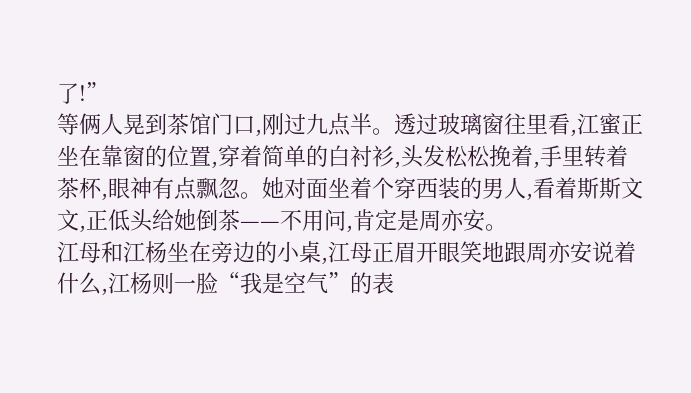了!”
等俩人晃到茶馆门口,刚过九点半。透过玻璃窗往里看,江蜜正坐在靠窗的位置,穿着简单的白衬衫,头发松松挽着,手里转着茶杯,眼神有点飘忽。她对面坐着个穿西装的男人,看着斯斯文文,正低头给她倒茶——不用问,肯定是周亦安。
江母和江杨坐在旁边的小桌,江母正眉开眼笑地跟周亦安说着什么,江杨则一脸“我是空气”的表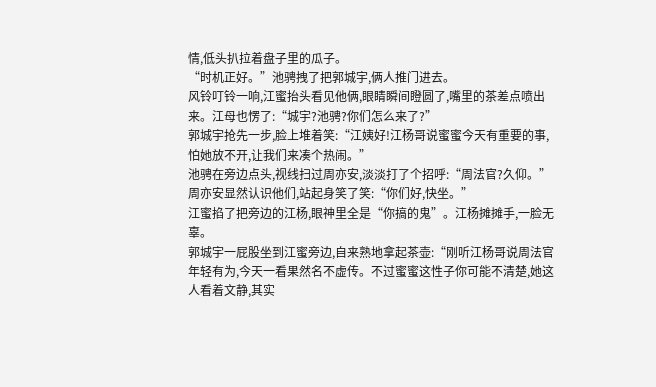情,低头扒拉着盘子里的瓜子。
“时机正好。”池骋拽了把郭城宇,俩人推门进去。
风铃叮铃一响,江蜜抬头看见他俩,眼睛瞬间瞪圆了,嘴里的茶差点喷出来。江母也愣了:“城宇?池骋?你们怎么来了?”
郭城宇抢先一步,脸上堆着笑:“江姨好!江杨哥说蜜蜜今天有重要的事,怕她放不开,让我们来凑个热闹。”
池骋在旁边点头,视线扫过周亦安,淡淡打了个招呼:“周法官?久仰。”
周亦安显然认识他们,站起身笑了笑:“你们好,快坐。”
江蜜掐了把旁边的江杨,眼神里全是“你搞的鬼”。江杨摊摊手,一脸无辜。
郭城宇一屁股坐到江蜜旁边,自来熟地拿起茶壶:“刚听江杨哥说周法官年轻有为,今天一看果然名不虚传。不过蜜蜜这性子你可能不清楚,她这人看着文静,其实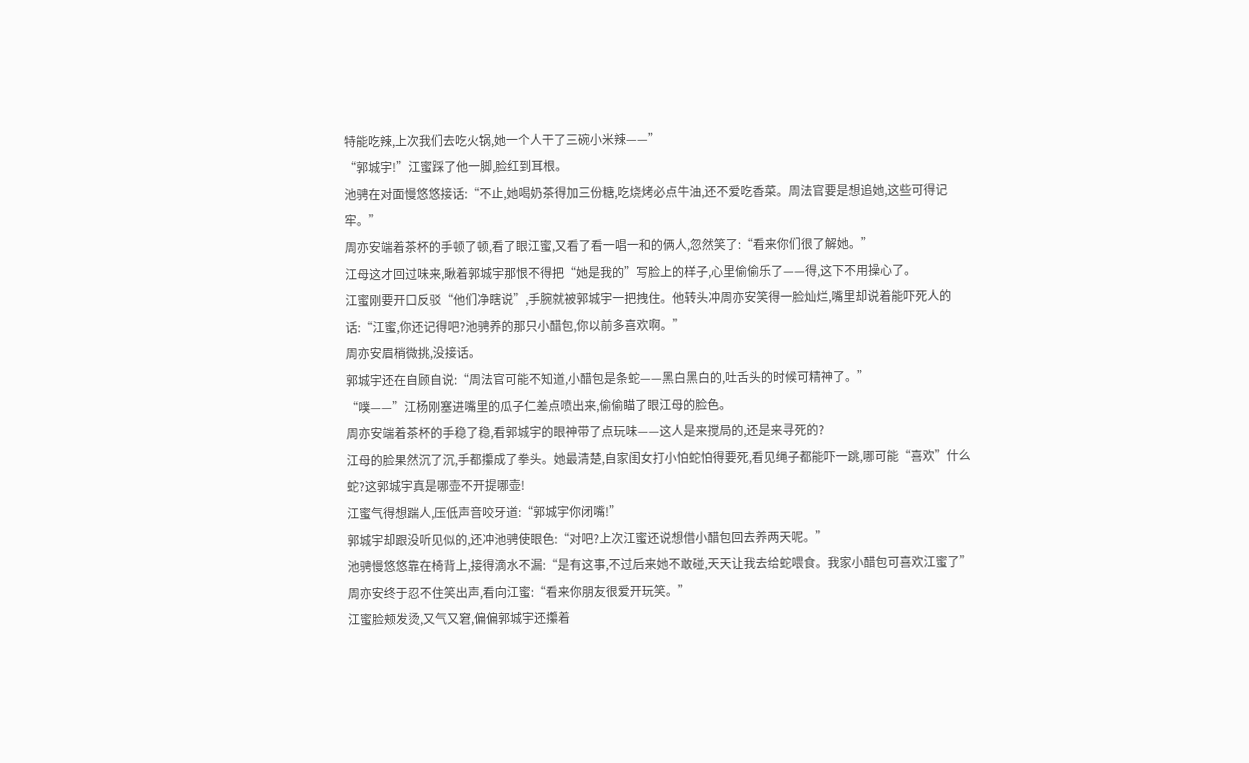特能吃辣,上次我们去吃火锅,她一个人干了三碗小米辣——”
“郭城宇!”江蜜踩了他一脚,脸红到耳根。
池骋在对面慢悠悠接话:“不止,她喝奶茶得加三份糖,吃烧烤必点牛油,还不爱吃香菜。周法官要是想追她,这些可得记牢。”
周亦安端着茶杯的手顿了顿,看了眼江蜜,又看了看一唱一和的俩人,忽然笑了:“看来你们很了解她。”
江母这才回过味来,瞅着郭城宇那恨不得把“她是我的”写脸上的样子,心里偷偷乐了——得,这下不用操心了。
江蜜刚要开口反驳“他们净瞎说”,手腕就被郭城宇一把拽住。他转头冲周亦安笑得一脸灿烂,嘴里却说着能吓死人的话:“江蜜,你还记得吧?池骋养的那只小醋包,你以前多喜欢啊。”
周亦安眉梢微挑,没接话。
郭城宇还在自顾自说:“周法官可能不知道,小醋包是条蛇——黑白黑白的,吐舌头的时候可精神了。”
“噗——”江杨刚塞进嘴里的瓜子仁差点喷出来,偷偷瞄了眼江母的脸色。
周亦安端着茶杯的手稳了稳,看郭城宇的眼神带了点玩味——这人是来搅局的,还是来寻死的?
江母的脸果然沉了沉,手都攥成了拳头。她最清楚,自家闺女打小怕蛇怕得要死,看见绳子都能吓一跳,哪可能“喜欢”什么蛇?这郭城宇真是哪壶不开提哪壶!
江蜜气得想踹人,压低声音咬牙道:“郭城宇你闭嘴!”
郭城宇却跟没听见似的,还冲池骋使眼色:“对吧?上次江蜜还说想借小醋包回去养两天呢。”
池骋慢悠悠靠在椅背上,接得滴水不漏:“是有这事,不过后来她不敢碰,天天让我去给蛇喂食。我家小醋包可喜欢江蜜了”
周亦安终于忍不住笑出声,看向江蜜:“看来你朋友很爱开玩笑。”
江蜜脸颊发烫,又气又窘,偏偏郭城宇还攥着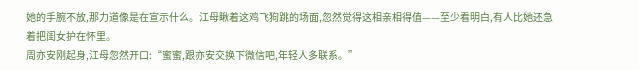她的手腕不放,那力道像是在宣示什么。江母瞅着这鸡飞狗跳的场面,忽然觉得这相亲相得值——至少看明白,有人比她还急着把闺女护在怀里。
周亦安刚起身,江母忽然开口:“蜜蜜,跟亦安交换下微信吧,年轻人多联系。”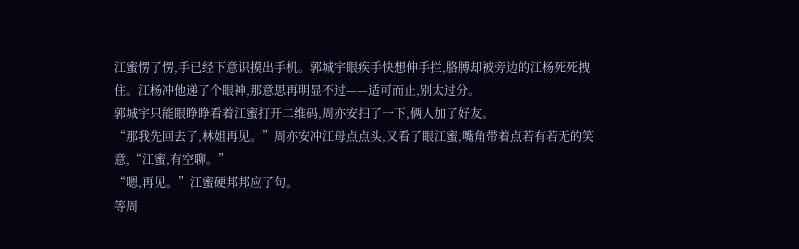江蜜愣了愣,手已经下意识摸出手机。郭城宇眼疾手快想伸手拦,胳膊却被旁边的江杨死死拽住。江杨冲他递了个眼神,那意思再明显不过——适可而止,别太过分。
郭城宇只能眼睁睁看着江蜜打开二维码,周亦安扫了一下,俩人加了好友。
“那我先回去了,林姐再见。”周亦安冲江母点点头,又看了眼江蜜,嘴角带着点若有若无的笑意,“江蜜,有空聊。”
“嗯,再见。”江蜜硬邦邦应了句。
等周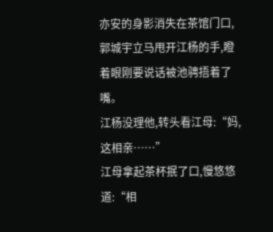亦安的身影消失在茶馆门口,郭城宇立马甩开江杨的手,瞪着眼刚要说话被池骋捂着了嘴。
江杨没理他,转头看江母:“妈,这相亲……”
江母拿起茶杯抿了口,慢悠悠道:“相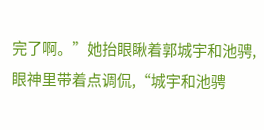完了啊。”她抬眼瞅着郭城宇和池骋,眼神里带着点调侃,“城宇和池骋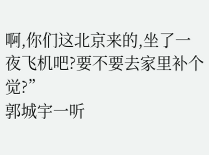啊,你们这北京来的,坐了一夜飞机吧?要不要去家里补个觉?”
郭城宇一听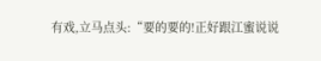有戏,立马点头:“要的要的!正好跟江蜜说说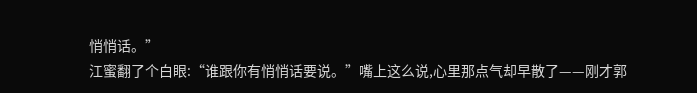悄悄话。”
江蜜翻了个白眼:“谁跟你有悄悄话要说。”嘴上这么说,心里那点气却早散了——刚才郭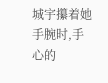城宇攥着她手腕时,手心的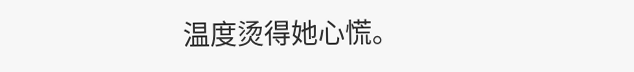温度烫得她心慌。